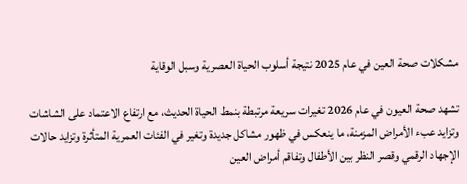مشكلات صحة العين في عام 2025 نتيجة أسلوب الحياة العصرية وسبل الوقاية

تشهد صحة العيون في عام 2026 تغيرات سريعة مرتبطة بنمط الحياة الحديث، مع ارتفاع الاعتماد على الشاشات وتزايد عبء الأمراض المزمنة، ما ينعكس في ظهور مشاكل جديدة وتغير في الفئات العمرية المتأثرة وتزايد حالات الإجهاد الرقمي وقصر النظر بين الأطفال وتفاقم أمراض العين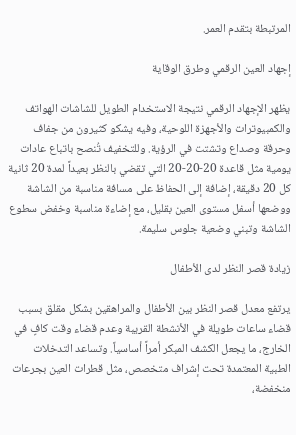المرتبطة بتقدم العمر.

إجهاد العين الرقمي وطرق الوقاية

يظهر الإجهاد الرقمي نتيجة الاستخدام الطويل للشاشات الهواتف والكمبيوترات والأجهزة اللوحية، وفيه يشكو كثيرون من جفاف وحرقة وصداع وتشتت في الرؤية. وللتخفيف تُنصح باتباع عادات يومية مثل قاعدة 20-20-20 التي تقضي بالنظر بعيداً لمدة 20 ثانية كل 20 دقيقة، إضافة إلى الحفاظ على مسافة مناسبة من الشاشة ووضعها أسفل مستوى العين بقليل، مع إضاءة مناسبة وخفض سطوع الشاشة وتبني وضعية جلوس سليمة.

زيادة قصر النظر لدى الأطفال

يرتفع معدل قصر النظر بين الأطفال والمراهقين بشكل مقلق بسبب قضاء ساعات طويلة في الأنشطة القريبة وعدم قضاء وقت كافٍ في الخارج، ما يجعل الكشف المبكر أمراً أساسياً. وتساعد التدخلات الطبية المعتمدة تحت إشراف متخصص، مثل قطرات العين بجرعات منخفضة،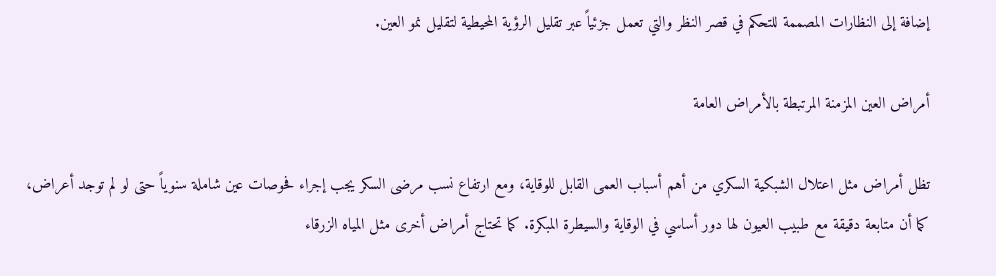إضافة إلى النظارات المصممة للتحكم في قصر النظر والتي تعمل جزئياً عبر تقليل الرؤية المحيطية لتقليل نمو العين.

أمراض العين المزمنة المرتبطة بالأمراض العامة

تظل أمراض مثل اعتلال الشبكية السكري من أهم أسباب العمى القابل للوقاية، ومع ارتفاع نسب مرضى السكر يجب إجراء فحوصات عين شاملة سنوياً حتى لو لم توجد أعراض، كما أن متابعة دقيقة مع طبيب العيون لها دور أساسي في الوقاية والسيطرة المبكرة. كما تحتاج أمراض أخرى مثل المياه الزرقاء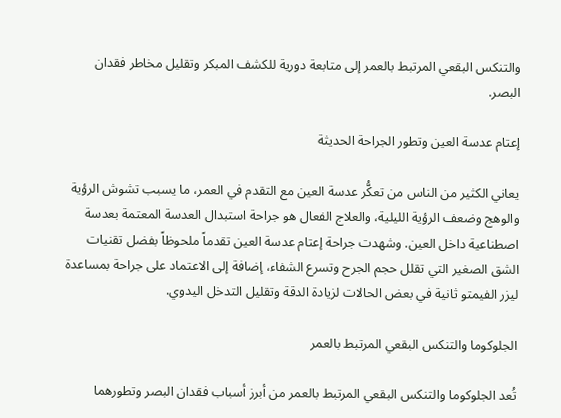والتنكس البقعي المرتبط بالعمر إلى متابعة دورية للكشف المبكر وتقليل مخاطر فقدان البصر.

إعتام عدسة العين وتطور الجراحة الحديثة

يعاني الكثير من الناس من تعكُّر عدسة العين مع التقدم في العمر، ما يسبب تشوش الرؤية والوهج وضعف الرؤية الليلية، والعلاج الفعال هو جراحة استبدال العدسة المعتمة بعدسة اصطناعية داخل العين. وشهدت جراحة إعتام عدسة العين تقدماً ملحوظاً بفضل تقنيات الشق الصغير التي تقلل حجم الجرح وتسرع الشفاء، إضافة إلى الاعتماد على جراحة بمساعدة ليزر الفيمتو ثانية في بعض الحالات لزيادة الدقة وتقليل التدخل اليدوي.

الجلوكوما والتنكس البقعي المرتبط بالعمر

تُعد الجلوكوما والتنكس البقعي المرتبط بالعمر من أبرز أسباب فقدان البصر وتطورهما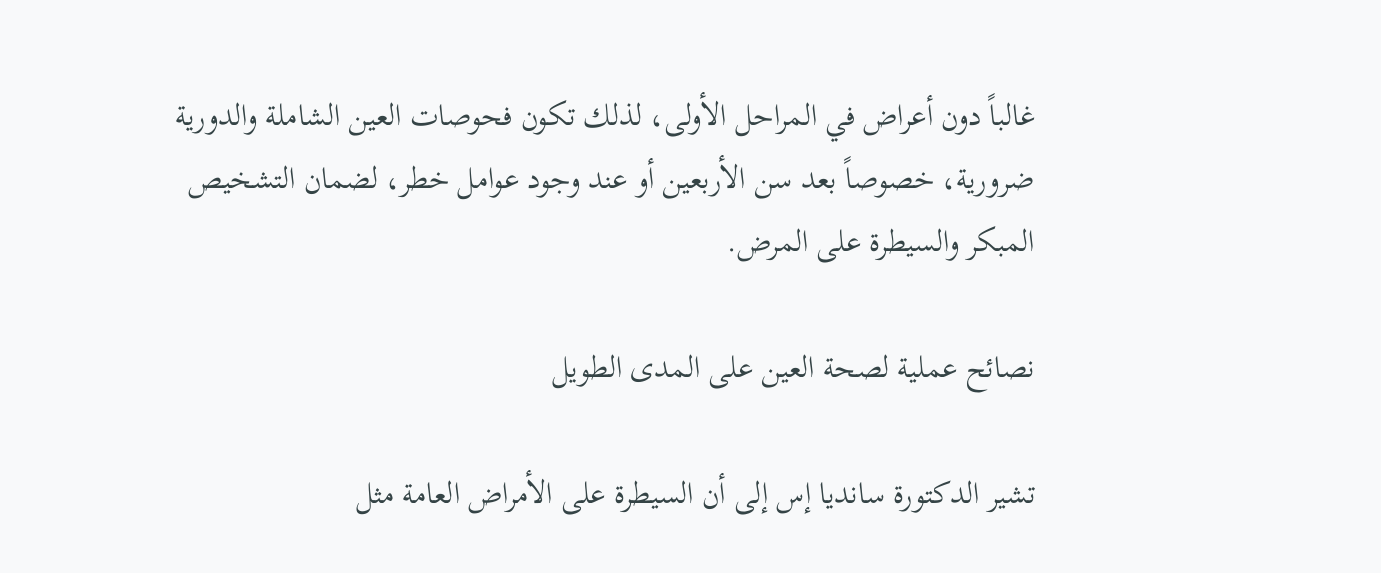غالباً دون أعراض في المراحل الأولى، لذلك تكون فحوصات العين الشاملة والدورية ضرورية، خصوصاً بعد سن الأربعين أو عند وجود عوامل خطر، لضمان التشخيص المبكر والسيطرة على المرض.

نصائح عملية لصحة العين على المدى الطويل

تشير الدكتورة سانديا إس إلى أن السيطرة على الأمراض العامة مثل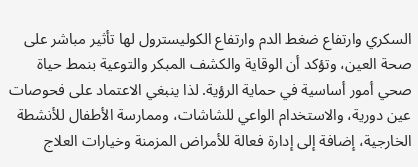السكري وارتفاع ضغط الدم وارتفاع الكوليسترول لها تأثير مباشر على صحة العين، وتؤكد أن الوقاية والكشف المبكر والتوعية بنمط حياة صحي أمور أساسية في حماية الرؤية. لذا ينبغي الاعتماد على فحوصات عين دورية، والاستخدام الواعي للشاشات، وممارسة الأطفال للأنشطة الخارجية، إضافة إلى إدارة فعالة للأمراض المزمنة وخيارات العلاج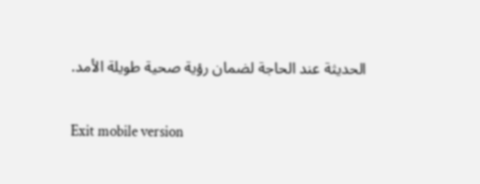الحديثة عند الحاجة لضمان رؤية صحية طويلة الأمد.

Exit mobile version